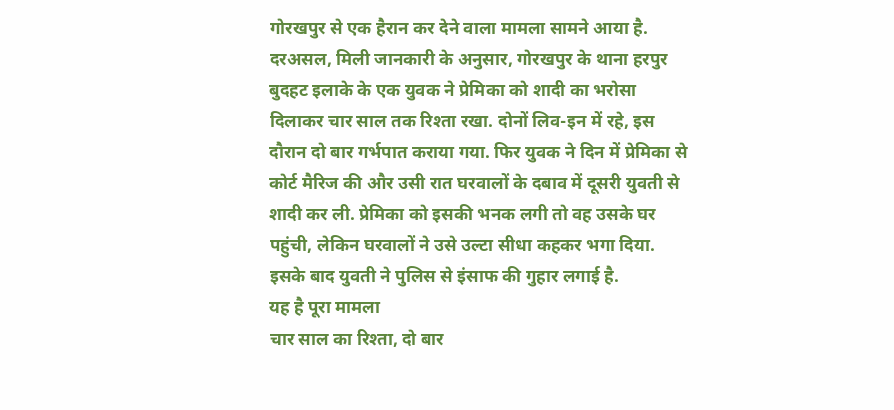गोरखपुर से एक हैरान कर देने वाला मामला सामने आया है. दरअसल, मिली जानकारी के अनुसार, गोरखपुर के थाना हरपुर बुदहट इलाके के एक युवक ने प्रेमिका को शादी का भरोसा दिलाकर चार साल तक रिश्ता रखा. दोनों लिव-इन में रहे, इस दौरान दो बार गर्भपात कराया गया. फिर युवक ने दिन में प्रेमिका से कोर्ट मैरिज की और उसी रात घरवालों के दबाव में दूसरी युवती से शादी कर ली. प्रेमिका को इसकी भनक लगी तो वह उसके घर पहुंची, लेकिन घरवालों ने उसे उल्टा सीधा कहकर भगा दिया. इसके बाद युवती ने पुलिस से इंसाफ की गुहार लगाई है.
यह है पूरा मामला
चार साल का रिश्ता, दो बार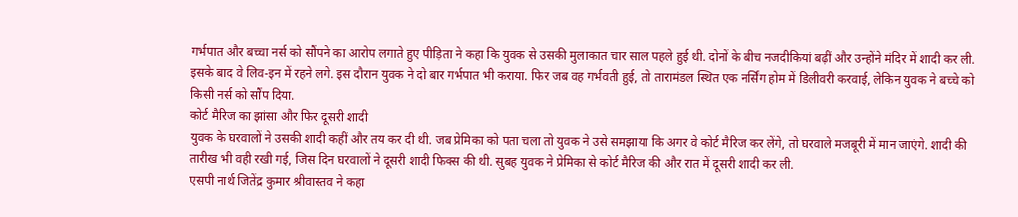गर्भपात और बच्चा नर्स को सौंपने का आरोप लगाते हुए पीड़िता ने कहा कि युवक से उसकी मुलाकात चार साल पहले हुई थी. दोनों के बीच नजदीकियां बढ़ीं और उन्होंने मंदिर में शादी कर ली. इसके बाद वे लिव-इन में रहने लगे. इस दौरान युवक ने दो बार गर्भपात भी कराया. फिर जब वह गर्भवती हुई, तो तारामंडल स्थित एक नर्सिंग होम में डिलीवरी करवाई, लेकिन युवक ने बच्चे को किसी नर्स को सौंप दिया.
कोर्ट मैरिज का झांसा और फिर दूसरी शादी
युवक के घरवालों ने उसकी शादी कहीं और तय कर दी थी. जब प्रेमिका को पता चला तो युवक ने उसे समझाया कि अगर वे कोर्ट मैरिज कर लेंगे, तो घरवाले मजबूरी में मान जाएंगे. शादी की तारीख भी वही रखी गई, जिस दिन घरवालों ने दूसरी शादी फिक्स की थी. सुबह युवक ने प्रेमिका से कोर्ट मैरिज की और रात में दूसरी शादी कर ली.
एसपी नार्थ जितेंद्र कुमार श्रीवास्तव ने कहा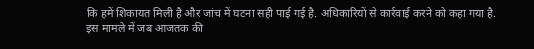कि हमें शिकायत मिली है और जांच में घटना सही पाई गई है. अधिकारियों से कार्रवाई करने को कहा गया है.
इस मामले में जब आजतक की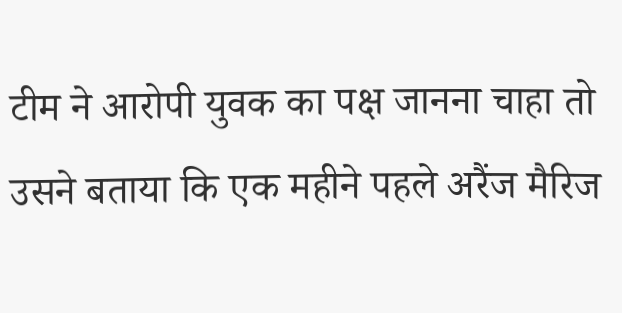टीम ने आरोपी युवक का पक्ष जानना चाहा तो उसने बताया कि एक महीने पहले अरैंज मैरिज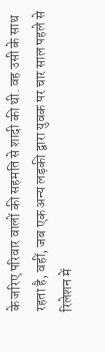के जरिए परिवार वालों की सहमति से शादी की थी. वह उसी के साथ रहता है, वहीं, जब एक अन्य लड़की द्वारा युवक पर चार साल पहले से रिलेशन में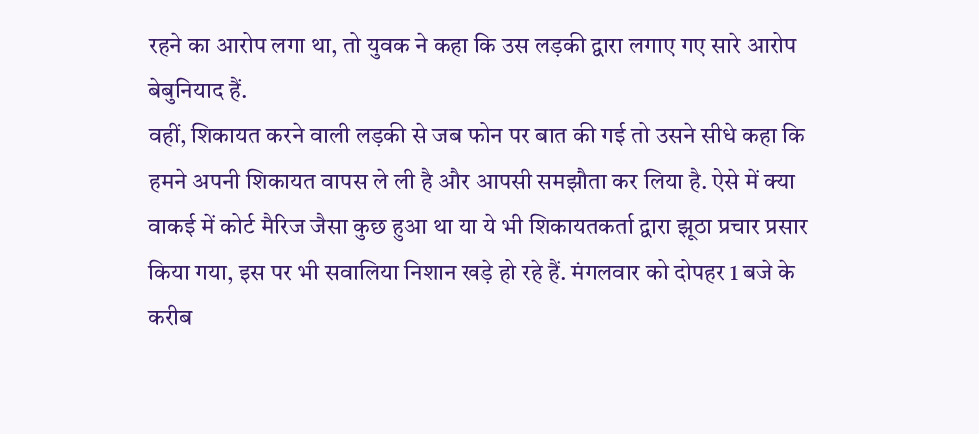रहने का आरोप लगा था, तो युवक ने कहा कि उस लड़की द्वारा लगाए गए सारे आरोप बेबुनियाद हैं.
वहीं, शिकायत करने वाली लड़की से जब फोन पर बात की गई तो उसने सीधे कहा कि हमने अपनी शिकायत वापस ले ली है और आपसी समझौता कर लिया है. ऐसे में क्या वाकई में कोर्ट मैरिज जैसा कुछ हुआ था या ये भी शिकायतकर्ता द्वारा झूठा प्रचार प्रसार किया गया, इस पर भी सवालिया निशान खड़े हो रहे हैं. मंगलवार को दोपहर 1 बजे के करीब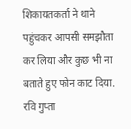शिकायतकर्ता ने थाने पहुंचकर आपसी समझौता कर लिया और कुछ भी ना बताते हुए फोन काट दिया.
रवि गुप्ता